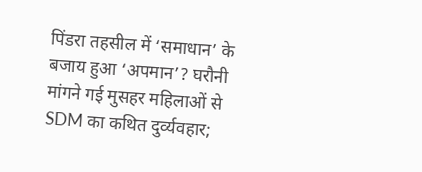पिंडरा तहसील में ‘समाधान’ के बजाय हुआ ‘अपमान’? घरौनी मांगने गई मुसहर महिलाओं से SDM का कथित दुर्व्यवहार;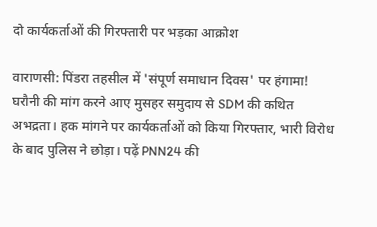दो कार्यकर्ताओं की गिरफ्तारी पर भड़का आक्रोश

वाराणसी: पिंडरा तहसील में 'संपूर्ण समाधान दिवस' पर हंगामा! घरौनी की मांग करने आए मुसहर समुदाय से SDM की कथित अभद्रता। हक मांगने पर कार्यकर्ताओं को किया गिरफ्तार, भारी विरोध के बाद पुलिस ने छोड़ा। पढ़ें PNN24 की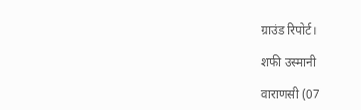ग्राउंड रिपोर्ट।

शफी उस्मानी

वाराणसी (07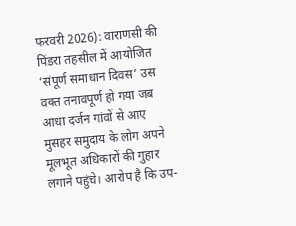फरवरी 2026): वाराणसी की पिंडरा तहसील में आयोजित ‘संपूर्ण समाधान दिवस’ उस वक्त तनावपूर्ण हो गया जब आधा दर्जन गांवों से आए मुसहर समुदाय के लोग अपने मूलभूत अधिकारों की गुहार लगाने पहुंचे। आरोप है कि उप-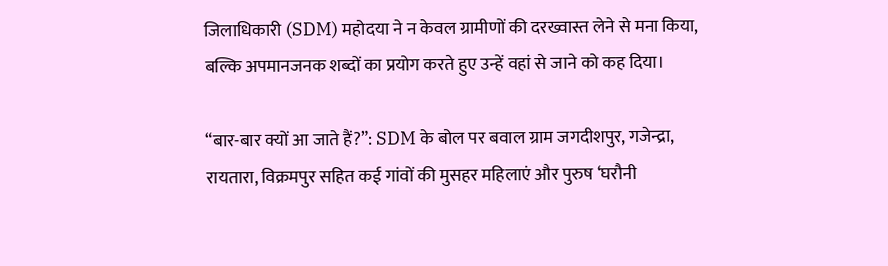जिलाधिकारी (SDM) महोदया ने न केवल ग्रामीणों की दरख्वास्त लेने से मना किया, बल्कि अपमानजनक शब्दों का प्रयोग करते हुए उन्हें वहां से जाने को कह दिया।

“बार-बार क्यों आ जाते हैं?”: SDM के बोल पर बवाल ग्राम जगदीशपुर, गजेन्द्रा, रायतारा, विक्रमपुर सहित कई गांवों की मुसहर महिलाएं और पुरुष ‘घरौनी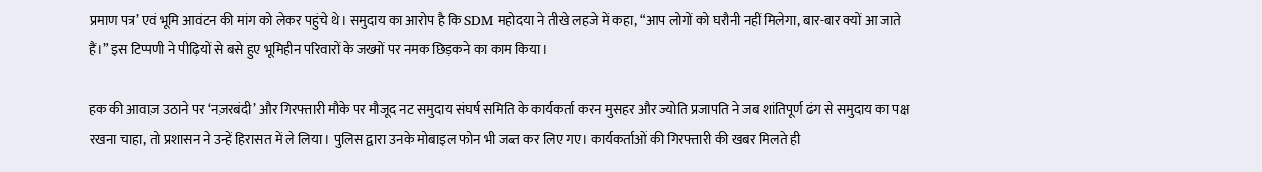प्रमाण पत्र’ एवं भूमि आवंटन की मांग को लेकर पहुंचे थे। समुदाय का आरोप है कि SDM महोदया ने तीखे लहजे में कहा, “आप लोगों को घरौनी नहीं मिलेगा, बार-बार क्यों आ जाते हैं।” इस टिप्पणी ने पीढ़ियों से बसे हुए भूमिहीन परिवारों के जख्मों पर नमक छिड़कने का काम किया।

हक की आवाज़ उठाने पर ‘नज़रबंदी’ और गिरफ्तारी मौके पर मौजूद नट समुदाय संघर्ष समिति के कार्यकर्ता करन मुसहर और ज्योति प्रजापति ने जब शांतिपूर्ण ढंग से समुदाय का पक्ष रखना चाहा, तो प्रशासन ने उन्हें हिरासत में ले लिया। पुलिस द्वारा उनके मोबाइल फोन भी जब्त कर लिए गए। कार्यकर्ताओं की गिरफ्तारी की खबर मिलते ही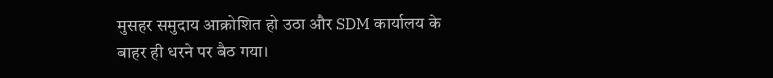मुसहर समुदाय आक्रोशित हो उठा और SDM कार्यालय के बाहर ही धरने पर बैठ गया।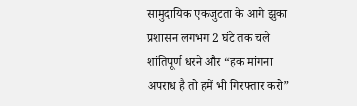सामुदायिक एकजुटता के आगे झुका प्रशासन लगभग 2 घंटे तक चले शांतिपूर्ण धरने और “हक मांगना अपराध है तो हमें भी गिरफ्तार करो”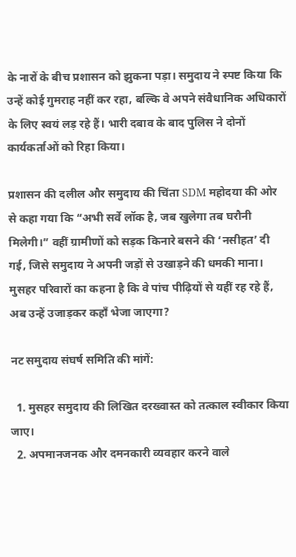के नारों के बीच प्रशासन को झुकना पड़ा। समुदाय ने स्पष्ट किया कि उन्हें कोई गुमराह नहीं कर रहा, बल्कि वे अपने संवैधानिक अधिकारों के लिए स्वयं लड़ रहे हैं। भारी दबाव के बाद पुलिस ने दोनों कार्यकर्ताओं को रिहा किया।

प्रशासन की दलील और समुदाय की चिंता SDM महोदया की ओर से कहा गया कि “अभी सर्वे लॉक है, जब खुलेगा तब घरौनी मिलेगी।” वहीं ग्रामीणों को सड़क किनारे बसने की ‘नसीहत’ दी गई, जिसे समुदाय ने अपनी जड़ों से उखाड़ने की धमकी माना। मुसहर परिवारों का कहना है कि वे पांच पीढ़ियों से यहीं रह रहे हैं, अब उन्हें उजाड़कर कहाँ भेजा जाएगा?

नट समुदाय संघर्ष समिति की मांगें:

  1. मुसहर समुदाय की लिखित दरख्वास्त को तत्काल स्वीकार किया जाए।
  2. अपमानजनक और दमनकारी व्यवहार करने वाले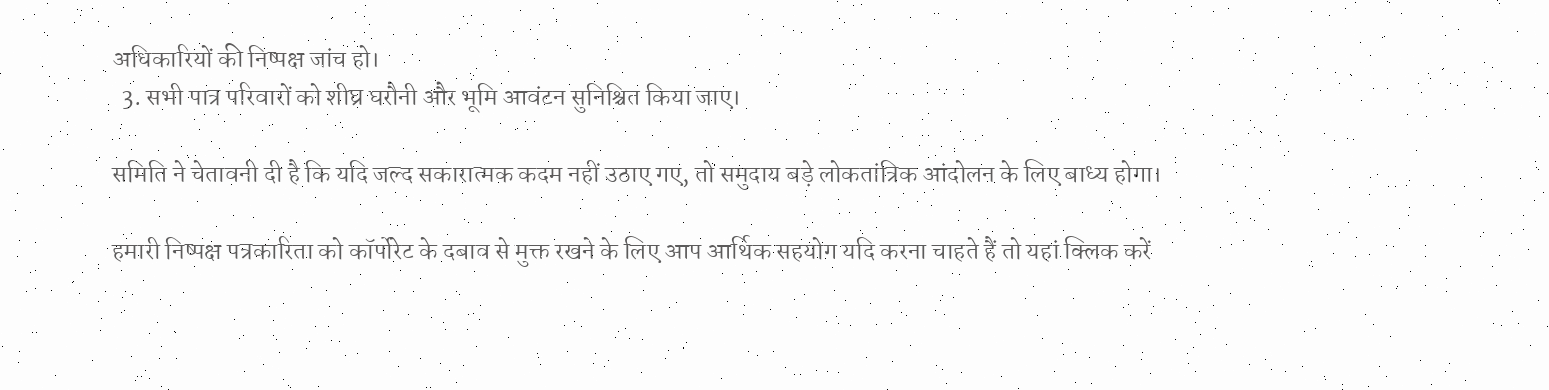अधिकारियों की निष्पक्ष जांच हो।
  3. सभी पात्र परिवारों को शीघ्र घरौनी और भूमि आवंटन सुनिश्चित किया जाए।

समिति ने चेतावनी दी है कि यदि जल्द सकारात्मक कदम नहीं उठाए गए, तो समुदाय बड़े लोकतांत्रिक आंदोलन के लिए बाध्य होगा।

हमारी निष्पक्ष पत्रकारिता को कॉर्पोरेट के दबाव से मुक्त रखने के लिए आप आर्थिक सहयोग यदि करना चाहते हैं तो यहां क्लिक करें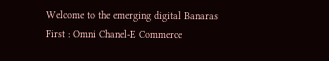Welcome to the emerging digital Banaras First : Omni Chanel-E Commerce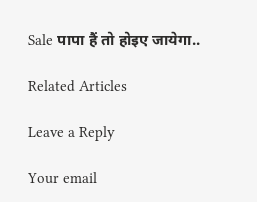Sale पापा हैं तो होइए जायेगा..

Related Articles

Leave a Reply

Your email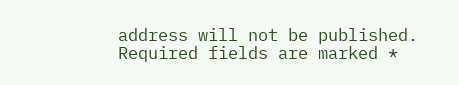address will not be published. Required fields are marked *